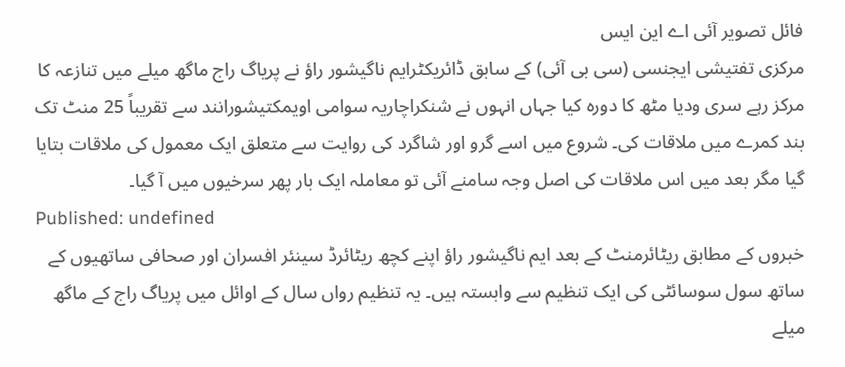فائل تصویر آئی اے این ایس
مرکزی تفتیشی ایجنسی (سی بی آئی) کے سابق ڈائریکٹرایم ناگیشور راؤ نے پریاگ راج ماگھ میلے میں تنازعہ کا مرکز رہے سری ودیا مٹھ کا دورہ کیا جہاں انہوں نے شنکراچاریہ سوامی اویمکتیشورانند سے تقریباً 25 منٹ تک بند کمرے میں ملاقات کی۔ شروع میں اسے گرو اور شاگرد کی روایت سے متعلق ایک معمول کی ملاقات بتایا گیا مگر بعد میں اس ملاقات کی اصل وجہ سامنے آئی تو معاملہ ایک بار پھر سرخیوں میں آ گیا۔
Published: undefined
خبروں کے مطابق ریٹائرمنٹ کے بعد ایم ناگیشور راؤ اپنے کچھ ریٹائرڈ سینئر افسران اور صحافی ساتھیوں کے ساتھ سول سوسائٹی کی ایک تنظیم سے وابستہ ہیں۔ یہ تنظیم رواں سال کے اوائل میں پریاگ راج کے ماگھ میلے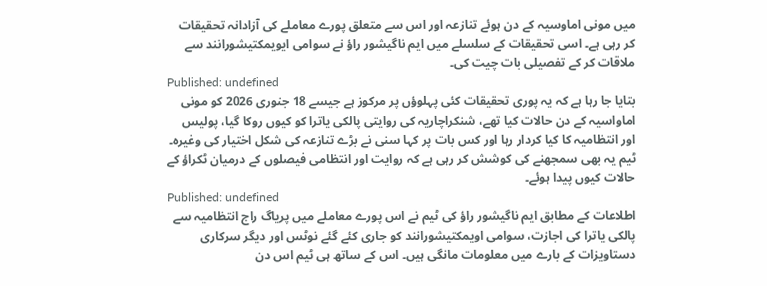میں مونی اماوسیہ کے دن ہوئے تنازعہ اور اس سے متعلق پورے معاملے کی آزادانہ تحقیقات کر رہی ہے۔ اسی تحقیقات کے سلسلے میں ایم ناگیشور راؤ نے سوامی ایویمکتیشورانند سے ملاقات کر کے تفصیلی بات چیت کی۔
Published: undefined
بتایا جا رہا ہے کہ یہ پوری تحقیقات کئی پہلوؤں پر مرکوز ہے جیسے 18 جنوری 2026 کو مونی اماواسیہ کے دن حالات کیا تھے، شنکراچاریہ کی روایتی پالکی یاترا کو کیوں روکا گیا، پولیس اور انتظامیہ کا کیا کردار رہا اور کس بات پر کہا سنی نے بڑے تنازعہ کی شکل اختیار کی وغیرہ۔ ٹیم یہ بھی سمجھنے کی کوشش کر رہی ہے کہ روایت اور انتظامی فیصلوں کے درمیان ٹکراؤ کے حالات کیوں پیدا ہوئے۔
Published: undefined
اطلاعات کے مطابق ایم ناگیشور راؤ کی ٹیم نے اس پورے معاملے میں پریاگ راج انتظامیہ سے پالکی یاترا کی اجازت، سوامی اویمکتیشورانند کو جاری کئے گئے نوٹس اور دیگر سرکاری دستاویزات کے بارے میں معلومات مانگی ہیں۔ اس کے ساتھ ہی ٹیم اس دن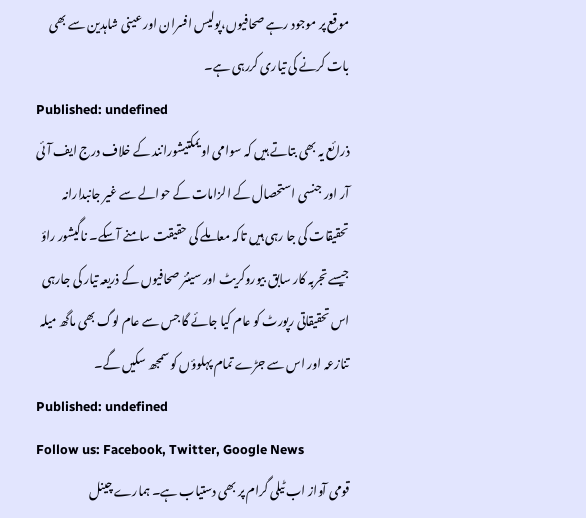موقع پر موجود رہے صحافیوں،پولیس افسران اور عینی شاہدین سے بھی بات کرنے کی تیاری کررہی ہے۔
Published: undefined
ذرائع یہ بھی بتاتے ہیں کہ سوامی اویمکتیشورانند کے خلاف درج ایف آئی آر اور جنسی استحصال کے الزامات کے حوالے سے غیر جانبدارانہ تحقیقات کی جا رہی ہیں تاکہ معاملے کی حقیقت سامنے آسکے۔ ناگیشور راؤ جیسے تجربہ کار سابق بیوروکریٹ اور سینئر صحافیوں کے ذریعہ تیار کی جارہی اس تحقیقاتی رپورٹ کو عام کیا جائے گا جس سے عام لوگ بھی ماگھ میلہ تنازعہ اور اس سے جڑے تمام پہلوؤں کو سمجھ سکیں گے۔
Published: undefined
Follow us: Facebook, Twitter, Google News
قومی آواز اب ٹیلی گرام پر بھی دستیاب ہے۔ ہمارے چینل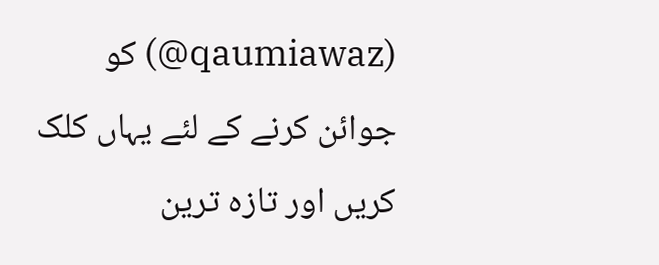(qaumiawaz@) کو جوائن کرنے کے لئے یہاں کلک کریں اور تازہ ترین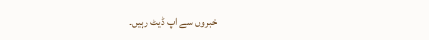خبروں سے اپ ڈیٹ رہیں۔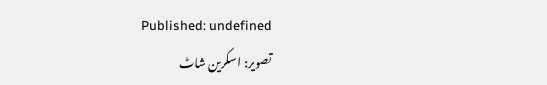Published: undefined
تصویر: اسکرین شاٹ